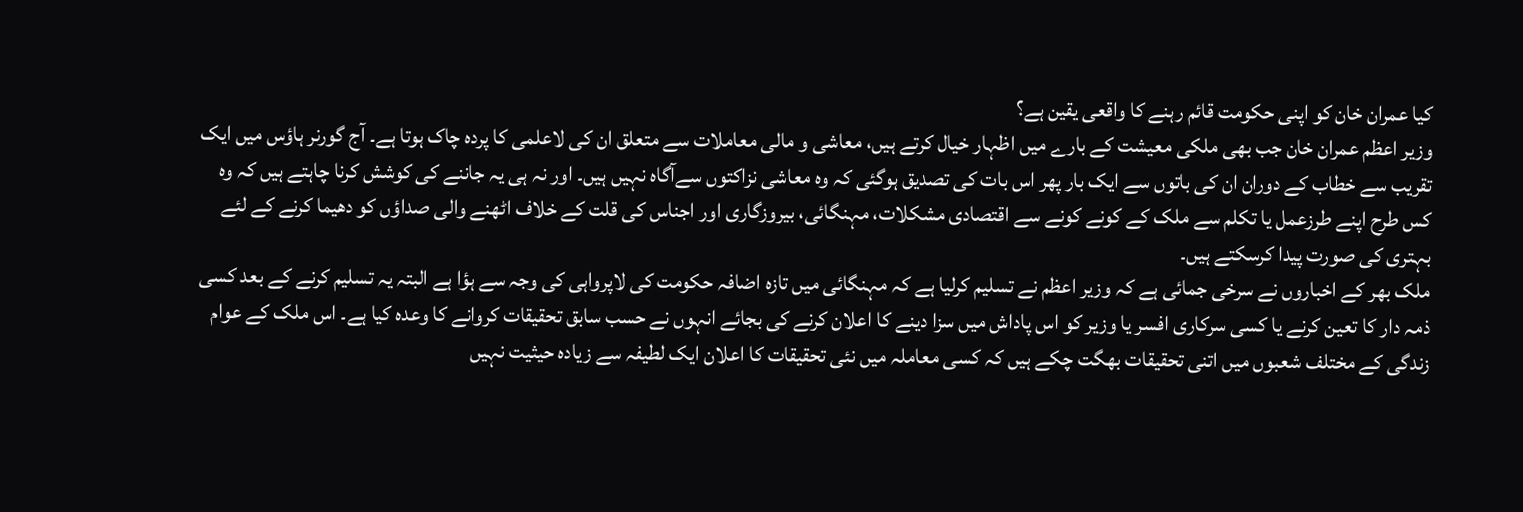کیا عمران خان کو اپنی حکومت قائم رہنے کا واقعی یقین ہے؟
وزیر اعظم عمران خان جب بھی ملکی معیشت کے بارے میں اظہار خیال کرتے ہیں، معاشی و مالی معاملات سے متعلق ان کی لاعلمی کا پردہ چاک ہوتا ہے۔ آج گورنر ہاؤس میں ایک تقریب سے خطاب کے دوران ان کی باتوں سے ایک بار پھر اس بات کی تصدیق ہوگئی کہ وہ معاشی نزاکتوں سےآگاہ نہیں ہیں۔ اور نہ ہی یہ جاننے کی کوشش کرنا چاہتے ہیں کہ وہ کس طرح اپنے طرزعمل یا تکلم سے ملک کے کونے کونے سے اقتصادی مشکلات، مہنگائی، بیروزگاری اور اجناس کی قلت کے خلاف اٹھنے والی صداؤں کو دھیما کرنے کے لئے بہتری کی صورت پیدا کرسکتے ہیں۔
ملک بھر کے اخباروں نے سرخی جمائی ہے کہ وزیر اعظم نے تسلیم کرلیا ہے کہ مہنگائی میں تازہ اضافہ حکومت کی لاپرواہی کی وجہ سے ہؤا ہے البتہ یہ تسلیم کرنے کے بعد کسی ذمہ دار کا تعین کرنے یا کسی سرکاری افسر یا وزیر کو اس پاداش میں سزا دینے کا اعلان کرنے کی بجائے انہوں نے حسب سابق تحقیقات کروانے کا وعدہ کیا ہے۔ اس ملک کے عوام زندگی کے مختلف شعبوں میں اتنی تحقیقات بھگت چکے ہیں کہ کسی معاملہ میں نئی تحقیقات کا اعلان ایک لطیفہ سے زیادہ حیثیت نہیں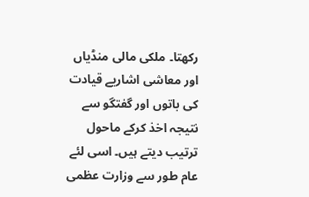رکھتا۔ ملکی مالی منڈیاں اور معاشی اشاریے قیادت کی باتوں اور گفتگو سے نتیجہ اخذ کرکے ماحول ترتیب دیتے ہیں۔ اسی لئے عام طور سے وزارت عظمی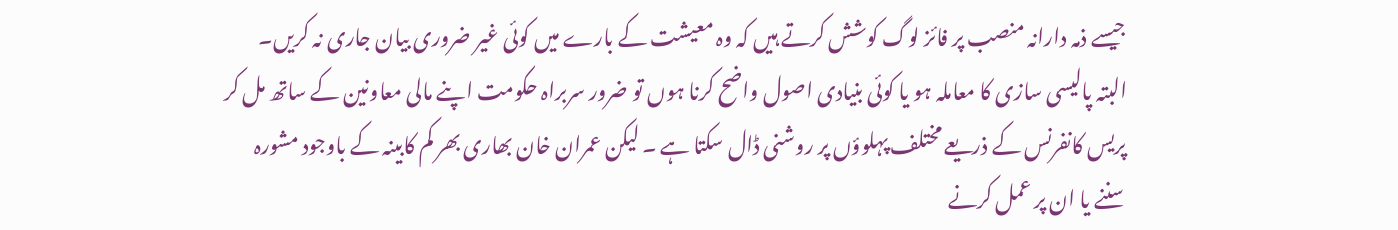جیسے ذمہ دارانہ منصب پر فائز لوگ کوشش کرتے ہیں کہ وہ معیشت کے بارے میں کوئی غیر ضروری بیان جاری نہ کریں۔
البتہ پالیسی سازی کا معاملہ ہو یا کوئی بنیادی اصول واضح کرنا ہوں تو ضرور سربراہ حکومت اپنے مالی معاونین کے ساتھ مل کر پریس کانفرنس کے ذریعے مختلف پہلوؤں پر روشنی ڈال سکتا ہے ۔ لیکن عمران خان بھاری بھر کم کابینہ کے باوجود مشورہ سننے یا ان پر عمل کرنے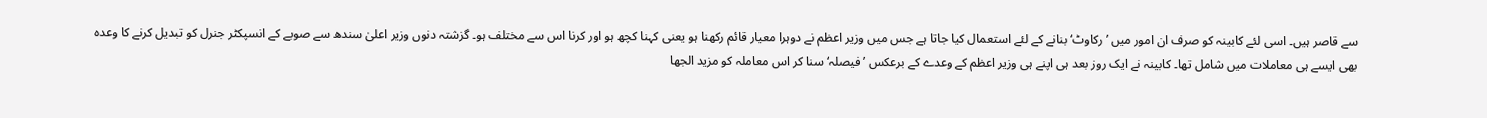سے قاصر ہیں۔ اسی لئے کابینہ کو صرف ان امور میں ’رکاوٹ‘ بنانے کے لئے استعمال کیا جاتا ہے جس میں وزیر اعظم نے دوہرا معیار قائم رکھنا ہو یعنی کہنا کچھ ہو اور کرنا اس سے مختلف ہو۔ گزشتہ دنوں وزیر اعلیٰ سندھ سے صوبے کے انسپکٹر جنرل کو تبدیل کرنے کا وعدہ بھی ایسے ہی معاملات میں شامل تھا۔ کابینہ نے ایک روز بعد ہی اپنے ہی وزیر اعظم کے وعدے کے برعکس ’فیصلہ‘ سنا کر اس معاملہ کو مزید الجھا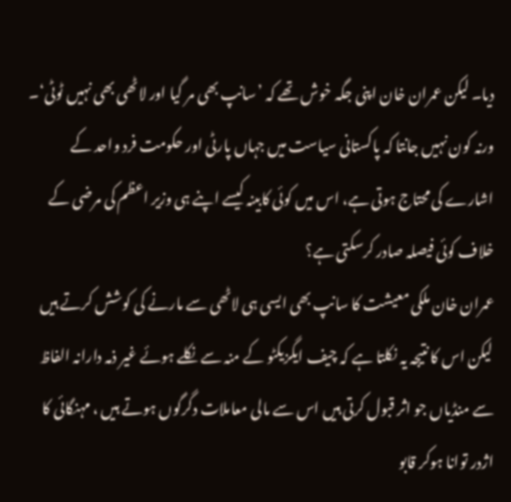دیا۔ لیکن عمران خان اپنی جگہ خوش تھے کہ ’سانپ بھی مر گیا اور لاٹھی بھی نہیں ٹوٹی‘۔ ورنہ کون نہیں جانتا کہ پاکستانی سیاست میں جہاں پارٹی اور حکومت فرد واحد کے اشارے کی محتاج ہوتی ہے، اس میں کوئی کابینہ کیسے اپنے ہی وزیر اعظم کی مرضی کے خلاف کوئی فیصلہ صادر کرسکتی ہے؟
عمران خان ملکی معیشت کا سانپ بھی ایسی ہی لاٹھی سے مارنے کی کوشش کرتے ہیں لیکن اس کا نتیجہ یہ نکلتا ہے کہ چیف ایگزیکٹو کے منہ سے نکلے ہوئے غیر ذمہ دارانہ الفاظ سے منڈیاں جو اثر قبول کرتی ہیں اس سے مالی معاملات دگرگوں ہوتے ہیں ، مہنگائی کا اژدر توانا ہوکر قابو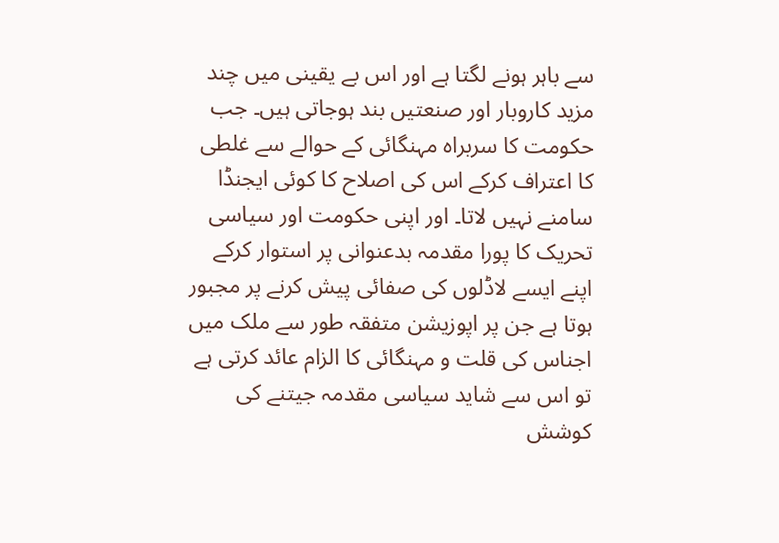سے باہر ہونے لگتا ہے اور اس بے یقینی میں چند مزید کاروبار اور صنعتیں بند ہوجاتی ہیں۔ جب حکومت کا سربراہ مہنگائی کے حوالے سے غلطی کا اعتراف کرکے اس کی اصلاح کا کوئی ایجنڈا سامنے نہیں لاتا۔ اور اپنی حکومت اور سیاسی تحریک کا پورا مقدمہ بدعنوانی پر استوار کرکے اپنے ایسے لاڈلوں کی صفائی پیش کرنے پر مجبور ہوتا ہے جن پر اپوزیشن متفقہ طور سے ملک میں اجناس کی قلت و مہنگائی کا الزام عائد کرتی ہے تو اس سے شاید سیاسی مقدمہ جیتنے کی کوشش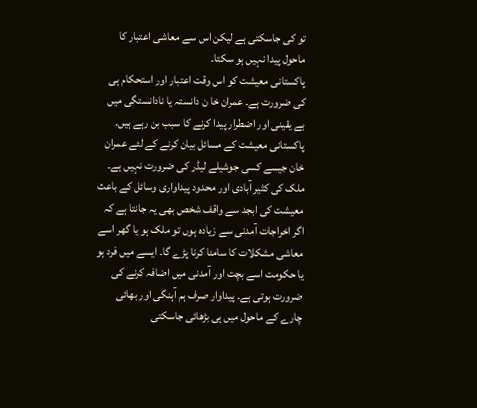تو کی جاسکتی ہے لیکن اس سے معاشی اعتبار کا ماحول پیدا نہیں ہو سکتا۔
پاکستانی معیشت کو اس وقت اعتبار اور استحکام ہی کی ضرورت ہے۔ عمران خا ن دانستہ یا نادانستگی میں بے یقینی اور اضطرار پیدا کرنے کا سبب بن رہے ہیں۔ پاکستانی معیشت کے مسائل بیان کرنے کے لئے عمران خان جیسے کسی جوشیلے لیڈر کی ضرورت نہیں ہے۔ ملک کی کثیر آبادی اور محدود پیداواری وسائل کے باعث معیشت کی ابجد سے واقف شخص بھی یہ جانتا ہے کہ اگر اخراجات آمدنی سے زیادہ ہوں تو ملک ہو یا گھر اسے معاشی مشکلات کا سامنا کرنا پڑے گا۔ ایسے میں فرد ہو یا حکومت اسے بچت اور آمدنی میں اضافہ کرنے کی ضرورت ہوتی ہے۔ پیداوار صرف ہم آہنگی اور بھائی چارے کے ماحول میں ہی بڑھائی جاسکتی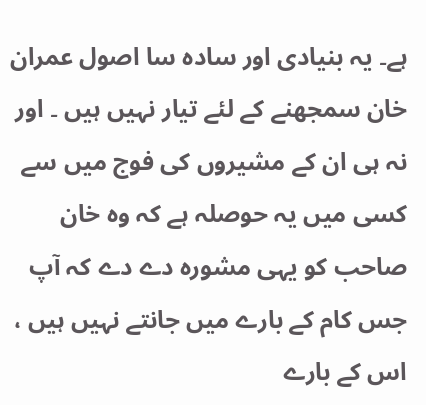ہے۔ یہ بنیادی اور سادہ سا اصول عمران خان سمجھنے کے لئے تیار نہیں ہیں ۔ اور نہ ہی ان کے مشیروں کی فوج میں سے کسی میں یہ حوصلہ ہے کہ وہ خان صاحب کو یہی مشورہ دے دے کہ آپ جس کام کے بارے میں جانتے نہیں ہیں ، اس کے بارے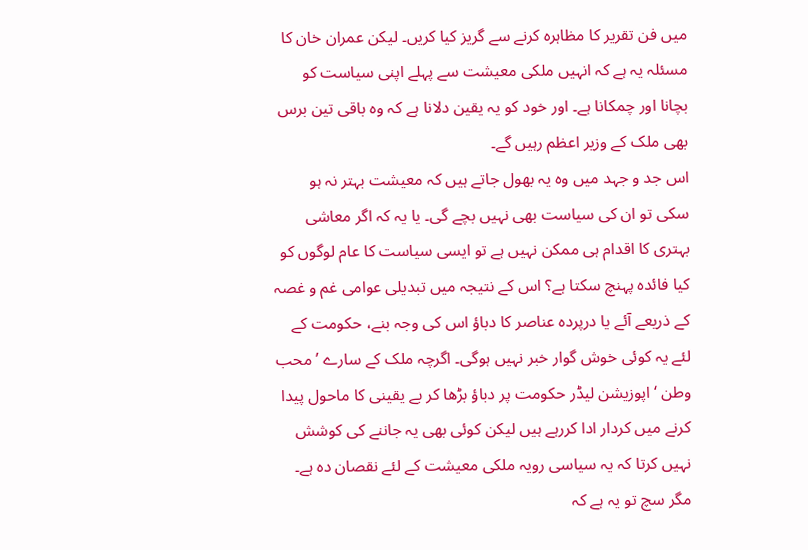میں فن تقریر کا مظاہرہ کرنے سے گریز کیا کریں۔ لیکن عمران خان کا مسئلہ یہ ہے کہ انہیں ملکی معیشت سے پہلے اپنی سیاست کو بچانا اور چمکانا ہے۔ اور خود کو یہ یقین دلانا ہے کہ وہ باقی تین برس بھی ملک کے وزیر اعظم رہیں گے۔
اس جد و جہد میں وہ یہ بھول جاتے ہیں کہ معیشت بہتر نہ ہو سکی تو ان کی سیاست بھی نہیں بچے گی۔ یا یہ کہ اگر معاشی بہتری کا اقدام ہی ممکن نہیں ہے تو ایسی سیاست کا عام لوگوں کو کیا فائدہ پہنچ سکتا ہے؟ اس کے نتیجہ میں تبدیلی عوامی غم و غصہ کے ذریعے آئے یا درپردہ عناصر کا دباؤ اس کی وجہ بنے، حکومت کے لئے یہ کوئی خوش گوار خبر نہیں ہوگی۔ اگرچہ ملک کے سارے ’محب وطن ‘ اپوزیشن لیڈر حکومت پر دباؤ بڑھا کر بے یقینی کا ماحول پیدا کرنے میں کردار ادا کررہے ہیں لیکن کوئی بھی یہ جاننے کی کوشش نہیں کرتا کہ یہ سیاسی رویہ ملکی معیشت کے لئے نقصان دہ ہے۔ مگر سچ تو یہ ہے کہ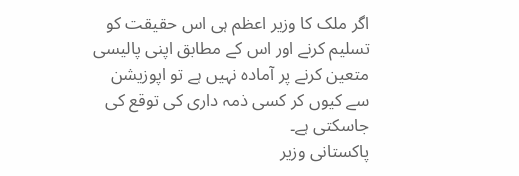اگر ملک کا وزیر اعظم ہی اس حقیقت کو تسلیم کرنے اور اس کے مطابق اپنی پالیسی متعین کرنے پر آمادہ نہیں ہے تو اپوزیشن سے کیوں کر کسی ذمہ داری کی توقع کی جاسکتی ہے۔
پاکستانی وزیر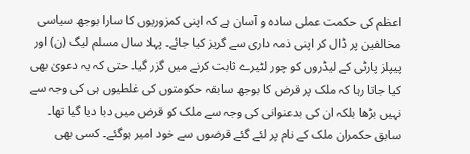اعظم کی حکمت عملی سادہ و آسان ہے کہ اپنی کمزوریوں کا سارا بوجھ سیاسی مخالفین پر ڈال کر اپنی ذمہ داری سے گریز کیا جائے۔ پہلا سال مسلم لیگ (ن) اور پیپلز پارٹی کے لیڈروں کو چور لٹیرے ثابت کرنے میں گزر گیا۔ حتی کہ یہ دعویٰ بھی کیا جاتا رہا کہ ملک پر قرض کا بوجھ سابقہ حکومتوں کی غلطیوں ہی کی وجہ سے نہیں بڑھا بلکہ ان کی بدعنوانی کی وجہ سے ملک کو قرض میں دبا دیا گیا تھا۔ سابق حکمران ملک کے نام پر لئے گئے قرضوں سے خود امیر ہوگئے۔ کسی بھی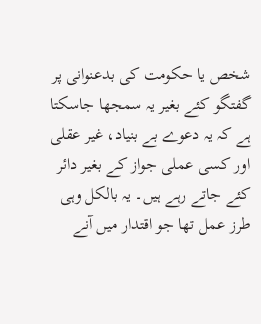شخص یا حکومت کی بدعنوانی پر گفتگو کئے بغیر یہ سمجھا جاسکتا ہے کہ یہ دعوے بے بنیاد، غیر عقلی اور کسی عملی جواز کے بغیر دائر کئے جاتے رہے ہیں۔ یہ بالکل وہی طرز عمل تھا جو اقتدار میں آنے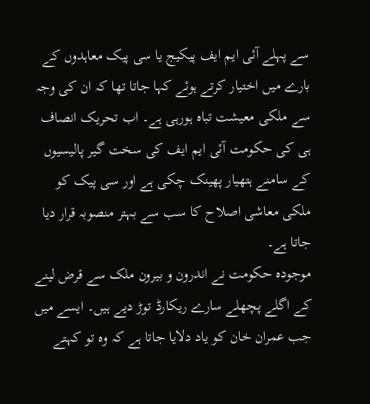سے پہلے آئی ایم ایف پیکیج یا سی پیک معاہدوں کے بارے میں اختیار کرتے ہوئے کہا جاتا تھا کہ ان کی وجہ سے ملکی معیشت تباہ ہورہی ہے۔ اب تحریک انصاف ہی کی حکومت آئی ایم ایف کی سخت گیر پالیسیوں کے سامنے ہتھیار پھینک چکی ہے اور سی پیک کو ملکی معاشی اصلاح کا سب سے بہتر منصوبہ قرار دیا جاتا ہے۔
موجودہ حکومت نے اندرون و بیرون ملک سے قرض لینے کے اگلے پچھلے سارے ریکارڈ توڑ دیے ہیں۔ ایسے میں جب عمران خان کو یاد دلایا جاتا ہے کہ وہ تو کہتے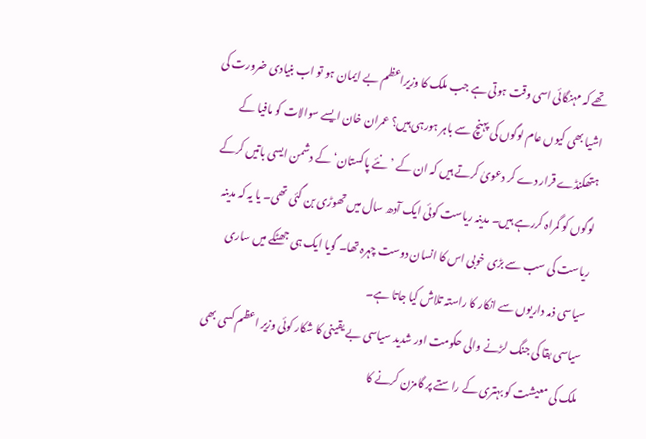تھے کہ مہنگائی اسی وقت ہوتی ہے جب ملک کا وزیراعظم بے ایمان ہو تو اب بنیادی ضرورت کی اشیا بھی کیوں عام لوگوں کی پہنچ سے باہر ہورہی ہیں؟ عمران خان ایسے سوالات کو مافیا کے ہتھکنڈے قرار دے کر دعویٰ کرتے ہیں کہ ان کے ’نئے پاکستان‘ کے دشمن ایسی باتیں کرکے لوگوں کو گمراہ کررہے ہیں۔ مدینہ ریاست کوئی ایک آدھ سال میں تھوڑی بن گئی تھی۔ یا یہ کہ مدینہ ریاست کی سب سے بڑی خوبی اس کا انسان دوست چہرہ تھا۔ گویا ایک ہی جھٹکے میں ساری سیاسی ذمہ داریوں سے انکار کا راستہ تلاش کیا جاتا ہے۔
سیاسی بقا کی جنگ لڑنے والی حکومت اور شدید سیاسی بے یقینی کا شکار کوئی وزیر اعظم کسی بھی ملک کی معیشت کو بہتری کے راستے پر گامزن کرنے کا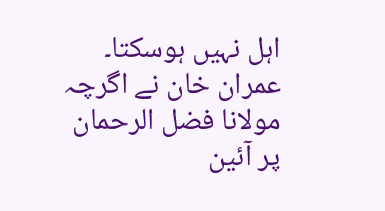اہل نہیں ہوسکتا۔ عمران خان نے اگرچہ مولانا فضل الرحمان پر آئین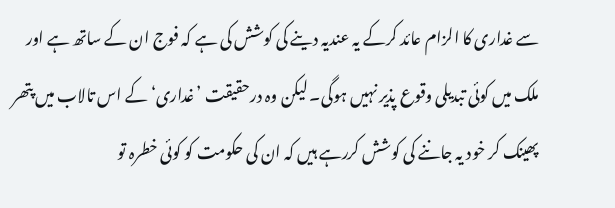سے غداری کا الزام عائد کرکے یہ عندیہ دینے کی کوشش کی ہے کہ فوج ان کے ساتھ ہے اور ملک میں کوئی تبدیلی وقوع پذیر نہیں ہوگی۔ لیکن وہ درحقیقت ’غداری‘ کے اس تالاب میں پتھر پھینک کر خود یہ جاننے کی کوشش کررہے ہیں کہ ان کی حکومت کو کوئی خطرہ تو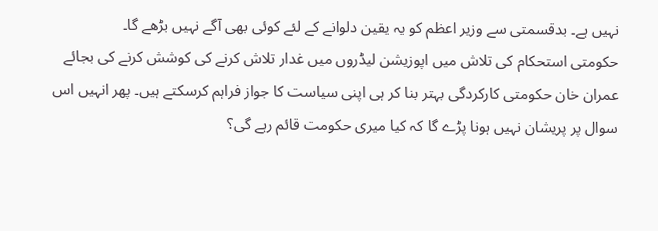نہیں ہے۔ بدقسمتی سے وزیر اعظم کو یہ یقین دلوانے کے لئے کوئی بھی آگے نہیں بڑھے گا۔
حکومتی استحکام کی تلاش میں اپوزیشن لیڈروں میں غدار تلاش کرنے کی کوشش کرنے کی بجائے عمران خان حکومتی کارکردگی بہتر بنا کر ہی اپنی سیاست کا جواز فراہم کرسکتے ہیں۔ پھر انہیں اس سوال پر پریشان نہیں ہونا پڑے گا کہ کیا میری حکومت قائم رہے گی؟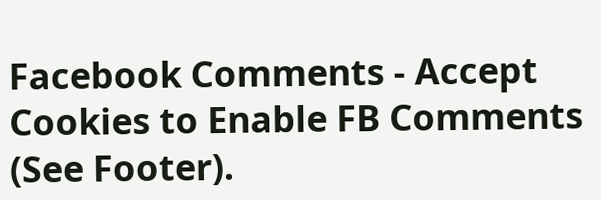Facebook Comments - Accept Cookies to Enable FB Comments (See Footer).